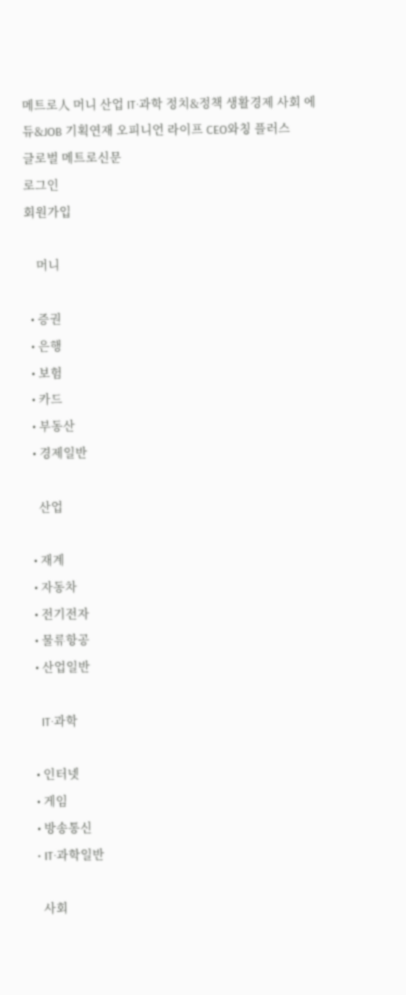메트로人 머니 산업 IT·과학 정치&정책 생활경제 사회 에듀&JOB 기획연재 오피니언 라이프 CEO와칭 플러스
글로벌 메트로신문
로그인
회원가입

    머니

  • 증권
  • 은행
  • 보험
  • 카드
  • 부동산
  • 경제일반

    산업

  • 재계
  • 자동차
  • 전기전자
  • 물류항공
  • 산업일반

    IT·과학

  • 인터넷
  • 게임
  • 방송통신
  • IT·과학일반

    사회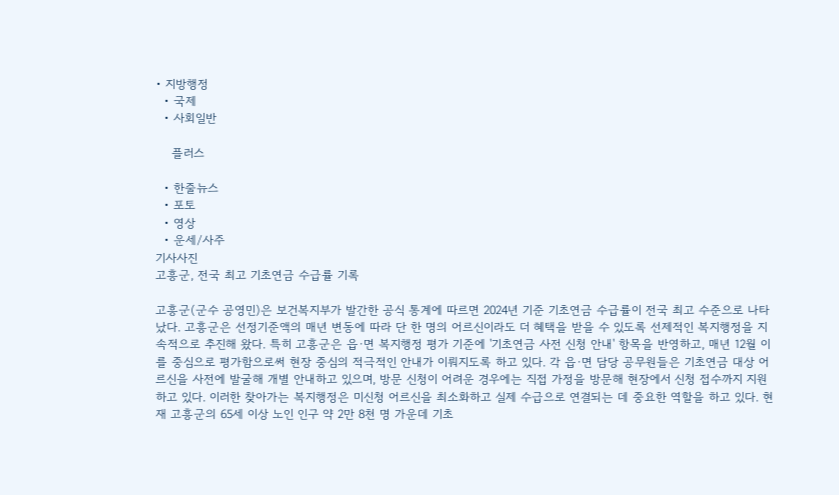• 지방행정
  • 국제
  • 사회일반

    플러스

  • 한줄뉴스
  • 포토
  • 영상
  • 운세/사주
기사사진
고흥군, 전국 최고 기초연금 수급률 기록

고흥군(군수 공영민)은 보건복지부가 발간한 공식 통계에 따르면 2024년 기준 기초연금 수급률이 전국 최고 수준으로 나타났다. 고흥군은 선정기준액의 매년 변동에 따라 단 한 명의 어르신이라도 더 혜택을 받을 수 있도록 선제적인 복지행정을 지속적으로 추진해 왔다. 특히 고흥군은 읍·면 복지행정 평가 기준에 '기초연금 사전 신청 안내' 항목을 반영하고, 매년 12월 이를 중심으로 평가함으로써 현장 중심의 적극적인 안내가 이뤄지도록 하고 있다. 각 읍·면 담당 공무원들은 기초연금 대상 어르신을 사전에 발굴해 개별 안내하고 있으며, 방문 신청이 어려운 경우에는 직접 가정을 방문해 현장에서 신청 접수까지 지원하고 있다. 이러한 찾아가는 복지행정은 미신청 어르신을 최소화하고 실제 수급으로 연결되는 데 중요한 역할을 하고 있다. 현재 고흥군의 65세 이상 노인 인구 약 2만 8천 명 가운데 기초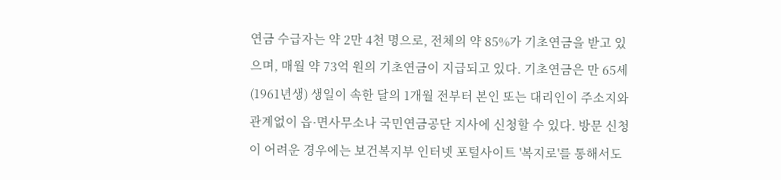연금 수급자는 약 2만 4천 명으로, 전체의 약 85%가 기초연금을 받고 있으며, 매월 약 73억 원의 기초연금이 지급되고 있다. 기초연금은 만 65세(1961년생) 생일이 속한 달의 1개월 전부터 본인 또는 대리인이 주소지와 관계없이 읍·면사무소나 국민연금공단 지사에 신청할 수 있다. 방문 신청이 어려운 경우에는 보건복지부 인터넷 포털사이트 '복지로'를 통해서도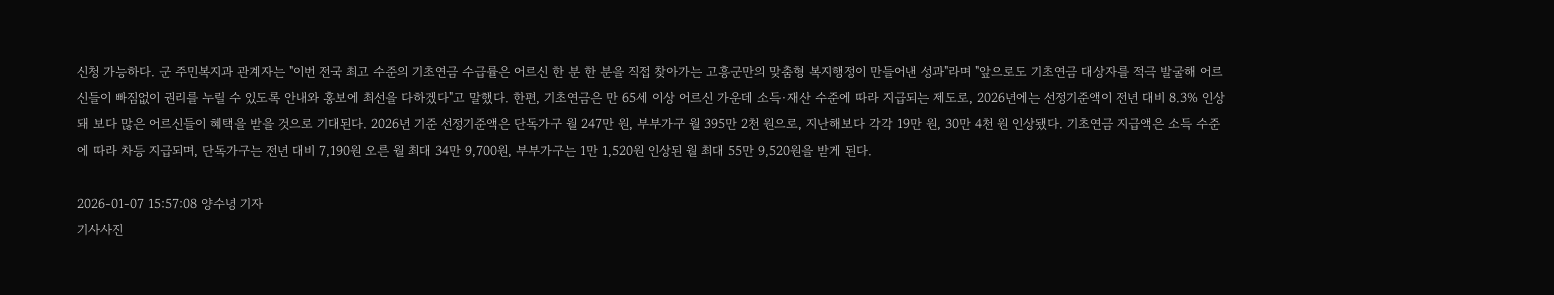신청 가능하다. 군 주민복지과 관계자는 "이번 전국 최고 수준의 기초연금 수급률은 어르신 한 분 한 분을 직접 찾아가는 고흥군만의 맞춤형 복지행정이 만들어낸 성과"라며 "앞으로도 기초연금 대상자를 적극 발굴해 어르신들이 빠짐없이 권리를 누릴 수 있도록 안내와 홍보에 최선을 다하겠다"고 말했다. 한편, 기초연금은 만 65세 이상 어르신 가운데 소득·재산 수준에 따라 지급되는 제도로, 2026년에는 선정기준액이 전년 대비 8.3% 인상돼 보다 많은 어르신들이 혜택을 받을 것으로 기대된다. 2026년 기준 선정기준액은 단독가구 월 247만 원, 부부가구 월 395만 2천 원으로, 지난해보다 각각 19만 원, 30만 4천 원 인상됐다. 기초연금 지급액은 소득 수준에 따라 차등 지급되며, 단독가구는 전년 대비 7,190원 오른 월 최대 34만 9,700원, 부부가구는 1만 1,520원 인상된 월 최대 55만 9,520원을 받게 된다.

2026-01-07 15:57:08 양수녕 기자
기사사진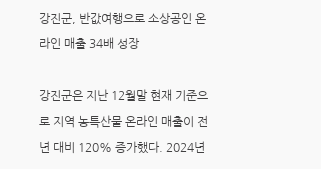강진군, 반값여행으로 소상공인 온라인 매출 34배 성장

강진군은 지난 12월말 현재 기준으로 지역 농특산물 온라인 매출이 전년 대비 120% 증가했다. 2024년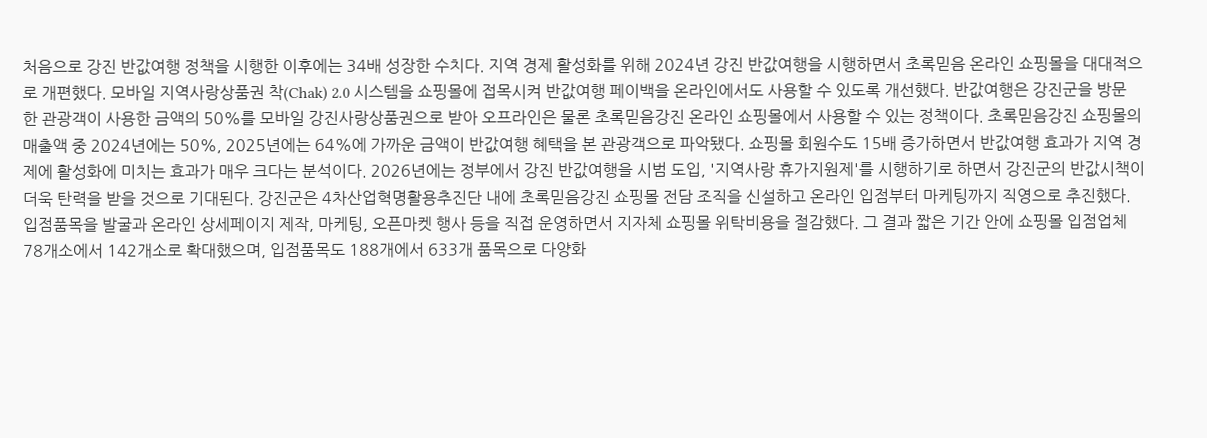처음으로 강진 반값여행 정책을 시행한 이후에는 34배 성장한 수치다. 지역 경제 활성화를 위해 2024년 강진 반값여행을 시행하면서 초록믿음 온라인 쇼핑몰을 대대적으로 개편했다. 모바일 지역사랑상품권 착(Chak) 2.0 시스템을 쇼핑몰에 접목시켜 반값여행 페이백을 온라인에서도 사용할 수 있도록 개선했다. 반값여행은 강진군을 방문한 관광객이 사용한 금액의 50%를 모바일 강진사랑상품권으로 받아 오프라인은 물론 초록믿음강진 온라인 쇼핑몰에서 사용할 수 있는 정책이다. 초록믿음강진 쇼핑몰의 매출액 중 2024년에는 50%, 2025년에는 64%에 가까운 금액이 반값여행 혜택을 본 관광객으로 파악됐다. 쇼핑몰 회원수도 15배 증가하면서 반값여행 효과가 지역 경제에 활성화에 미치는 효과가 매우 크다는 분석이다. 2026년에는 정부에서 강진 반값여행을 시범 도입, '지역사랑 휴가지원제'를 시행하기로 하면서 강진군의 반값시책이 더욱 탄력을 받을 것으로 기대된다. 강진군은 4차산업혁명활용추진단 내에 초록믿음강진 쇼핑몰 전담 조직을 신설하고 온라인 입점부터 마케팅까지 직영으로 추진했다. 입점품목을 발굴과 온라인 상세페이지 제작, 마케팅, 오픈마켓 행사 등을 직접 운영하면서 지자체 쇼핑몰 위탁비용을 절감했다. 그 결과 짧은 기간 안에 쇼핑몰 입점업체 78개소에서 142개소로 확대했으며, 입점품목도 188개에서 633개 품목으로 다양화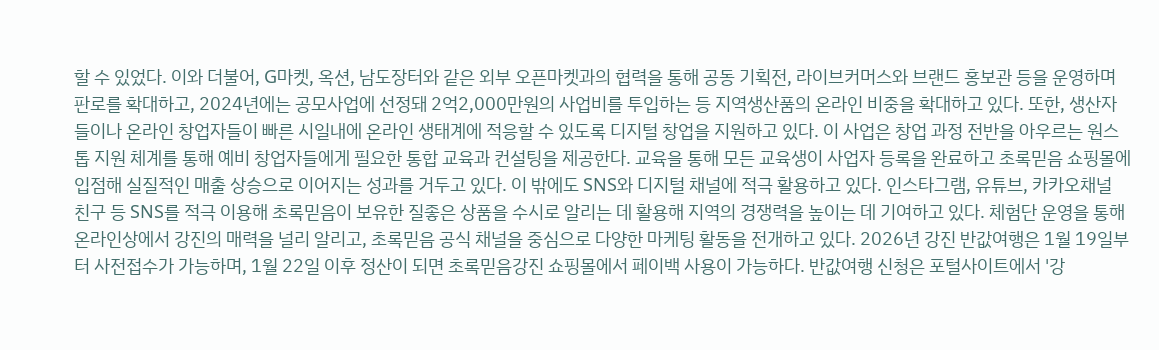할 수 있었다. 이와 더불어, G마켓, 옥션, 남도장터와 같은 외부 오픈마켓과의 협력을 통해 공동 기획전, 라이브커머스와 브랜드 홍보관 등을 운영하며 판로를 확대하고, 2024년에는 공모사업에 선정돼 2억2,000만원의 사업비를 투입하는 등 지역생산품의 온라인 비중을 확대하고 있다. 또한, 생산자들이나 온라인 창업자들이 빠른 시일내에 온라인 생태계에 적응할 수 있도록 디지털 창업을 지원하고 있다. 이 사업은 창업 과정 전반을 아우르는 원스톱 지원 체계를 통해 예비 창업자들에게 필요한 통합 교육과 컨설팅을 제공한다. 교육을 통해 모든 교육생이 사업자 등록을 완료하고 초록믿음 쇼핑몰에 입점해 실질적인 매출 상승으로 이어지는 성과를 거두고 있다. 이 밖에도 SNS와 디지털 채널에 적극 활용하고 있다. 인스타그램, 유튜브, 카카오채널 친구 등 SNS를 적극 이용해 초록믿음이 보유한 질좋은 상품을 수시로 알리는 데 활용해 지역의 경쟁력을 높이는 데 기여하고 있다. 체험단 운영을 통해 온라인상에서 강진의 매력을 널리 알리고, 초록믿음 공식 채널을 중심으로 다양한 마케팅 활동을 전개하고 있다. 2026년 강진 반값여행은 1월 19일부터 사전접수가 가능하며, 1월 22일 이후 정산이 되면 초록믿음강진 쇼핑몰에서 페이백 사용이 가능하다. 반값여행 신청은 포털사이트에서 '강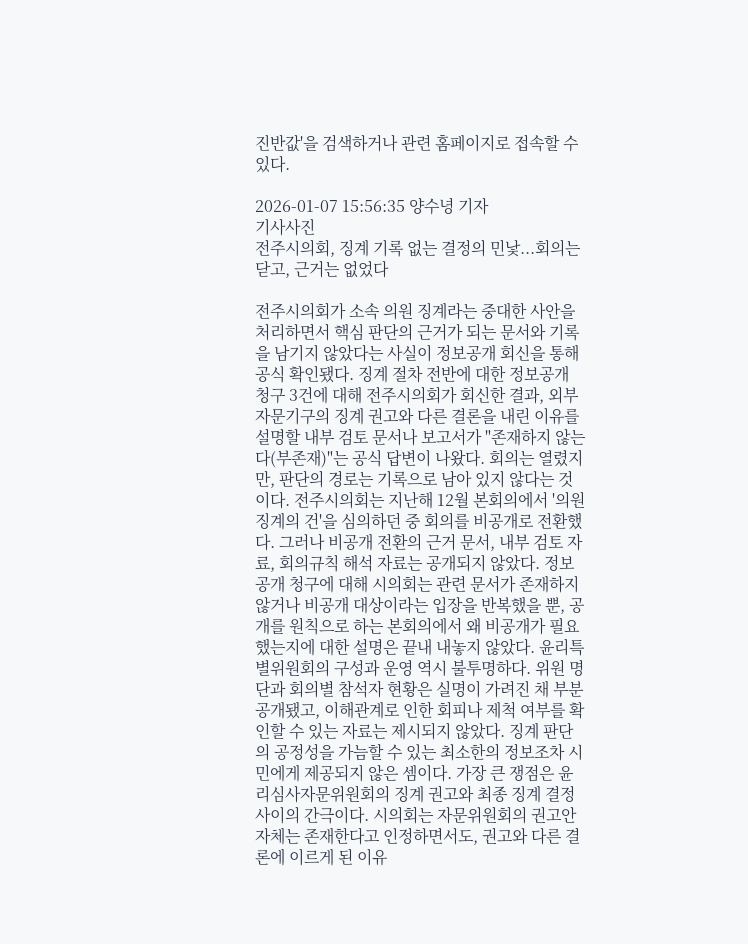진반값'을 검색하거나 관련 홈페이지로 접속할 수 있다.

2026-01-07 15:56:35 양수녕 기자
기사사진
전주시의회, 징계 기록 없는 결정의 민낯...회의는 닫고, 근거는 없었다

전주시의회가 소속 의원 징계라는 중대한 사안을 처리하면서 핵심 판단의 근거가 되는 문서와 기록을 남기지 않았다는 사실이 정보공개 회신을 통해 공식 확인됐다. 징계 절차 전반에 대한 정보공개 청구 3건에 대해 전주시의회가 회신한 결과, 외부 자문기구의 징계 권고와 다른 결론을 내린 이유를 설명할 내부 검토 문서나 보고서가 "존재하지 않는다(부존재)"는 공식 답변이 나왔다. 회의는 열렸지만, 판단의 경로는 기록으로 남아 있지 않다는 것이다. 전주시의회는 지난해 12월 본회의에서 '의원 징계의 건'을 심의하던 중 회의를 비공개로 전환했다. 그러나 비공개 전환의 근거 문서, 내부 검토 자료, 회의규칙 해석 자료는 공개되지 않았다. 정보공개 청구에 대해 시의회는 관련 문서가 존재하지 않거나 비공개 대상이라는 입장을 반복했을 뿐, 공개를 원칙으로 하는 본회의에서 왜 비공개가 필요했는지에 대한 설명은 끝내 내놓지 않았다. 윤리특별위원회의 구성과 운영 역시 불투명하다. 위원 명단과 회의별 참석자 현황은 실명이 가려진 채 부분 공개됐고, 이해관계로 인한 회피나 제척 여부를 확인할 수 있는 자료는 제시되지 않았다. 징계 판단의 공정성을 가늠할 수 있는 최소한의 정보조차 시민에게 제공되지 않은 셈이다. 가장 큰 쟁점은 윤리심사자문위원회의 징계 권고와 최종 징계 결정 사이의 간극이다. 시의회는 자문위원회의 권고안 자체는 존재한다고 인정하면서도, 권고와 다른 결론에 이르게 된 이유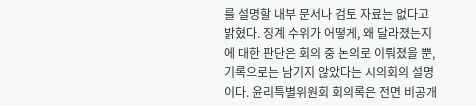를 설명할 내부 문서나 검토 자료는 없다고 밝혔다. 징계 수위가 어떻게, 왜 달라졌는지에 대한 판단은 회의 중 논의로 이뤄졌을 뿐, 기록으로는 남기지 않았다는 시의회의 설명이다. 윤리특별위원회 회의록은 전면 비공개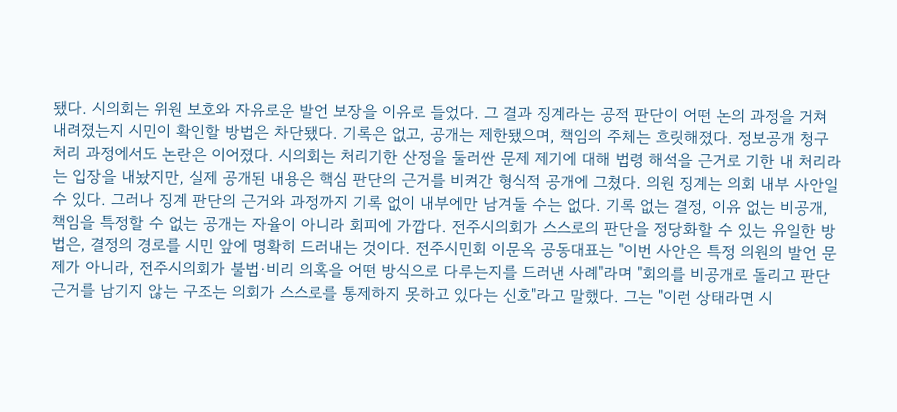됐다. 시의회는 위원 보호와 자유로운 발언 보장을 이유로 들었다. 그 결과 징계라는 공적 판단이 어떤 논의 과정을 거쳐 내려졌는지 시민이 확인할 방법은 차단됐다. 기록은 없고, 공개는 제한됐으며, 책임의 주체는 흐릿해졌다. 정보공개 청구 처리 과정에서도 논란은 이어졌다. 시의회는 처리기한 산정을 둘러싼 문제 제기에 대해 법령 해석을 근거로 기한 내 처리라는 입장을 내놨지만, 실제 공개된 내용은 핵심 판단의 근거를 비켜간 형식적 공개에 그쳤다. 의원 징계는 의회 내부 사안일 수 있다. 그러나 징계 판단의 근거와 과정까지 기록 없이 내부에만 남겨둘 수는 없다. 기록 없는 결정, 이유 없는 비공개, 책임을 특정할 수 없는 공개는 자율이 아니라 회피에 가깝다. 전주시의회가 스스로의 판단을 정당화할 수 있는 유일한 방법은, 결정의 경로를 시민 앞에 명확히 드러내는 것이다. 전주시민회 이문옥 공동대표는 "이번 사안은 특정 의원의 발언 문제가 아니라, 전주시의회가 불법·비리 의혹을 어떤 방식으로 다루는지를 드러낸 사례"라며 "회의를 비공개로 돌리고 판단 근거를 남기지 않는 구조는 의회가 스스로를 통제하지 못하고 있다는 신호"라고 말했다. 그는 "이런 상태라면 시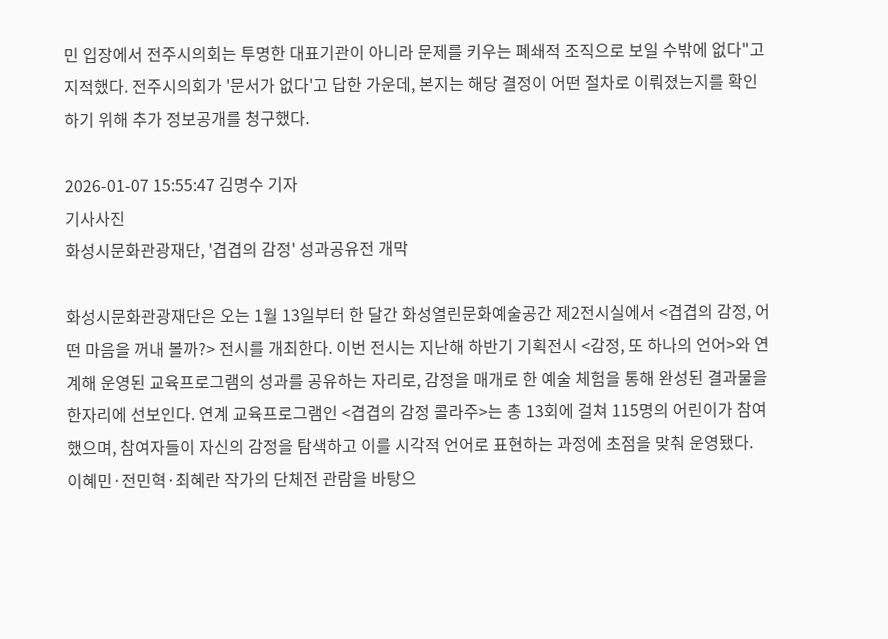민 입장에서 전주시의회는 투명한 대표기관이 아니라 문제를 키우는 폐쇄적 조직으로 보일 수밖에 없다"고 지적했다. 전주시의회가 '문서가 없다'고 답한 가운데, 본지는 해당 결정이 어떤 절차로 이뤄졌는지를 확인하기 위해 추가 정보공개를 청구했다.

2026-01-07 15:55:47 김명수 기자
기사사진
화성시문화관광재단, '겹겹의 감정' 성과공유전 개막

화성시문화관광재단은 오는 1월 13일부터 한 달간 화성열린문화예술공간 제2전시실에서 <겹겹의 감정, 어떤 마음을 꺼내 볼까?> 전시를 개최한다. 이번 전시는 지난해 하반기 기획전시 <감정, 또 하나의 언어>와 연계해 운영된 교육프로그램의 성과를 공유하는 자리로, 감정을 매개로 한 예술 체험을 통해 완성된 결과물을 한자리에 선보인다. 연계 교육프로그램인 <겹겹의 감정 콜라주>는 총 13회에 걸쳐 115명의 어린이가 참여했으며, 참여자들이 자신의 감정을 탐색하고 이를 시각적 언어로 표현하는 과정에 초점을 맞춰 운영됐다. 이혜민·전민혁·최혜란 작가의 단체전 관람을 바탕으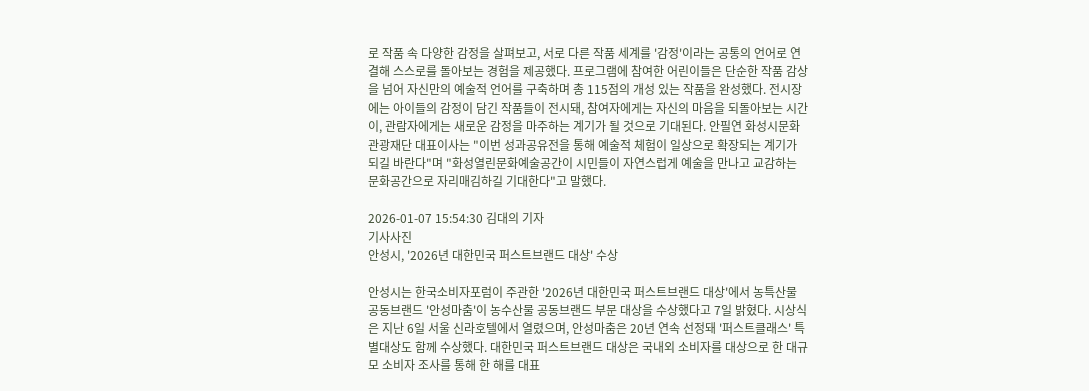로 작품 속 다양한 감정을 살펴보고, 서로 다른 작품 세계를 '감정'이라는 공통의 언어로 연결해 스스로를 돌아보는 경험을 제공했다. 프로그램에 참여한 어린이들은 단순한 작품 감상을 넘어 자신만의 예술적 언어를 구축하며 총 115점의 개성 있는 작품을 완성했다. 전시장에는 아이들의 감정이 담긴 작품들이 전시돼, 참여자에게는 자신의 마음을 되돌아보는 시간이, 관람자에게는 새로운 감정을 마주하는 계기가 될 것으로 기대된다. 안필연 화성시문화관광재단 대표이사는 "이번 성과공유전을 통해 예술적 체험이 일상으로 확장되는 계기가 되길 바란다"며 "화성열린문화예술공간이 시민들이 자연스럽게 예술을 만나고 교감하는 문화공간으로 자리매김하길 기대한다"고 말했다.

2026-01-07 15:54:30 김대의 기자
기사사진
안성시, '2026년 대한민국 퍼스트브랜드 대상' 수상

안성시는 한국소비자포럼이 주관한 '2026년 대한민국 퍼스트브랜드 대상'에서 농특산물 공동브랜드 '안성마춤'이 농수산물 공동브랜드 부문 대상을 수상했다고 7일 밝혔다. 시상식은 지난 6일 서울 신라호텔에서 열렸으며, 안성마춤은 20년 연속 선정돼 '퍼스트클래스' 특별대상도 함께 수상했다. 대한민국 퍼스트브랜드 대상은 국내외 소비자를 대상으로 한 대규모 소비자 조사를 통해 한 해를 대표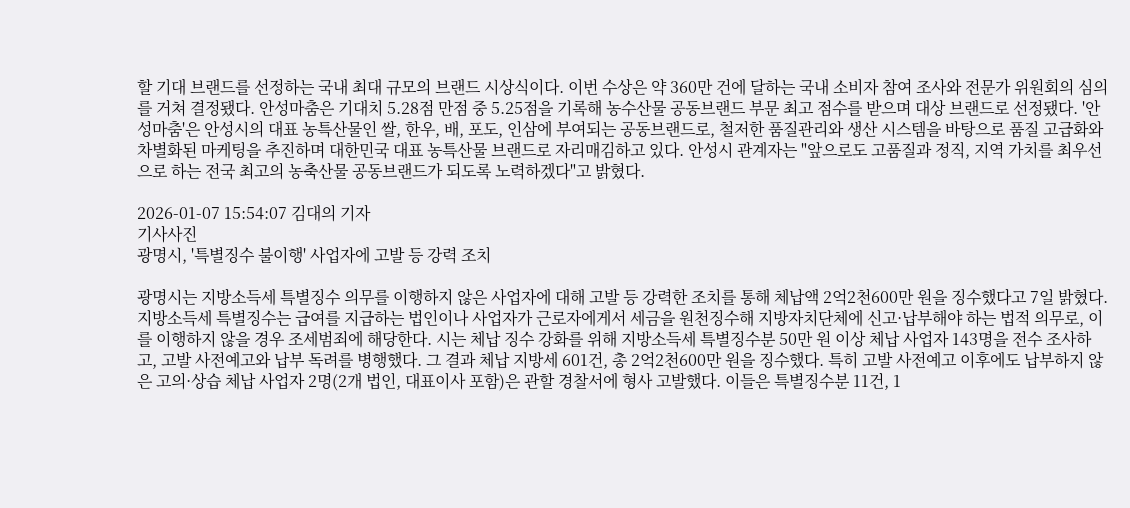할 기대 브랜드를 선정하는 국내 최대 규모의 브랜드 시상식이다. 이번 수상은 약 360만 건에 달하는 국내 소비자 참여 조사와 전문가 위원회의 심의를 거쳐 결정됐다. 안성마춤은 기대치 5.28점 만점 중 5.25점을 기록해 농수산물 공동브랜드 부문 최고 점수를 받으며 대상 브랜드로 선정됐다. '안성마춤'은 안성시의 대표 농특산물인 쌀, 한우, 배, 포도, 인삼에 부여되는 공동브랜드로, 철저한 품질관리와 생산 시스템을 바탕으로 품질 고급화와 차별화된 마케팅을 추진하며 대한민국 대표 농특산물 브랜드로 자리매김하고 있다. 안성시 관계자는 "앞으로도 고품질과 정직, 지역 가치를 최우선으로 하는 전국 최고의 농축산물 공동브랜드가 되도록 노력하겠다"고 밝혔다.

2026-01-07 15:54:07 김대의 기자
기사사진
광명시, '특별징수 불이행' 사업자에 고발 등 강력 조치

광명시는 지방소득세 특별징수 의무를 이행하지 않은 사업자에 대해 고발 등 강력한 조치를 통해 체납액 2억2천600만 원을 징수했다고 7일 밝혔다. 지방소득세 특별징수는 급여를 지급하는 법인이나 사업자가 근로자에게서 세금을 원천징수해 지방자치단체에 신고·납부해야 하는 법적 의무로, 이를 이행하지 않을 경우 조세범죄에 해당한다. 시는 체납 징수 강화를 위해 지방소득세 특별징수분 50만 원 이상 체납 사업자 143명을 전수 조사하고, 고발 사전예고와 납부 독려를 병행했다. 그 결과 체납 지방세 601건, 총 2억2천600만 원을 징수했다. 특히 고발 사전예고 이후에도 납부하지 않은 고의·상습 체납 사업자 2명(2개 법인, 대표이사 포함)은 관할 경찰서에 형사 고발했다. 이들은 특별징수분 11건, 1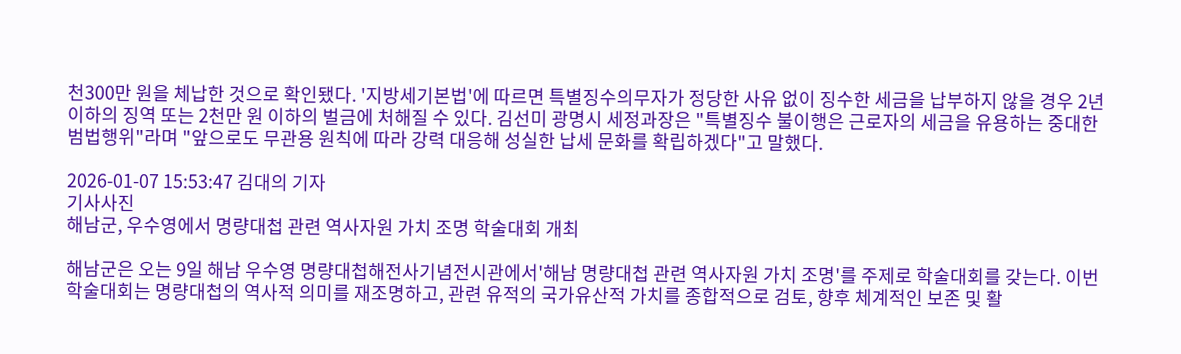천300만 원을 체납한 것으로 확인됐다. '지방세기본법'에 따르면 특별징수의무자가 정당한 사유 없이 징수한 세금을 납부하지 않을 경우 2년 이하의 징역 또는 2천만 원 이하의 벌금에 처해질 수 있다. 김선미 광명시 세정과장은 "특별징수 불이행은 근로자의 세금을 유용하는 중대한 범법행위"라며 "앞으로도 무관용 원칙에 따라 강력 대응해 성실한 납세 문화를 확립하겠다"고 말했다.

2026-01-07 15:53:47 김대의 기자
기사사진
해남군, 우수영에서 명량대첩 관련 역사자원 가치 조명 학술대회 개최

해남군은 오는 9일 해남 우수영 명량대첩해전사기념전시관에서'해남 명량대첩 관련 역사자원 가치 조명'를 주제로 학술대회를 갖는다. 이번 학술대회는 명량대첩의 역사적 의미를 재조명하고, 관련 유적의 국가유산적 가치를 종합적으로 검토, 향후 체계적인 보존 및 활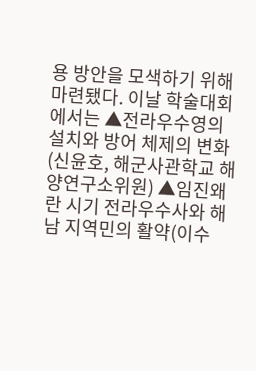용 방안을 모색하기 위해 마련됐다. 이날 학술대회에서는 ▲전라우수영의 설치와 방어 체제의 변화(신윤호, 해군사관학교 해양연구소위원) ▲임진왜란 시기 전라우수사와 해남 지역민의 활약(이수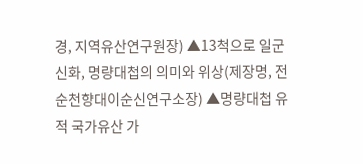경, 지역유산연구원장) ▲13척으로 일군 신화, 명량대첩의 의미와 위상(제장명, 전 순천향대이순신연구소장) ▲명량대첩 유적 국가유산 가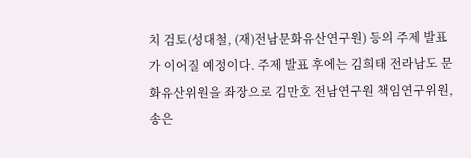치 검토(성대철, (재)전남문화유산연구원) 등의 주제 발표가 이어질 예정이다. 주제 발표 후에는 김희태 전라남도 문화유산위원을 좌장으로 김만호 전남연구원 책임연구위원, 송은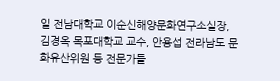일 전남대학교 이순신해양문화연구소실장, 김경옥 목포대학교 교수, 안용섭 전라남도 문화유산위원 등 전문가들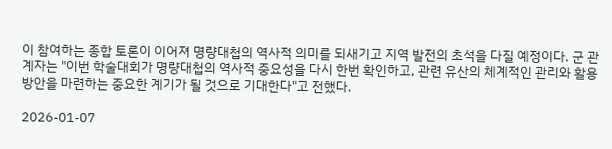이 참여하는 종합 토론이 이어져 명량대첩의 역사적 의미를 되새기고 지역 발전의 초석을 다질 예정이다. 군 관계자는 "이번 학술대회가 명량대첩의 역사적 중요성을 다시 한번 확인하고, 관련 유산의 체계적인 관리와 활용 방안을 마련하는 중요한 계기가 될 것으로 기대한다"고 전했다.

2026-01-07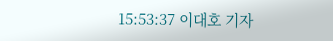15:53:37 이대호 기자